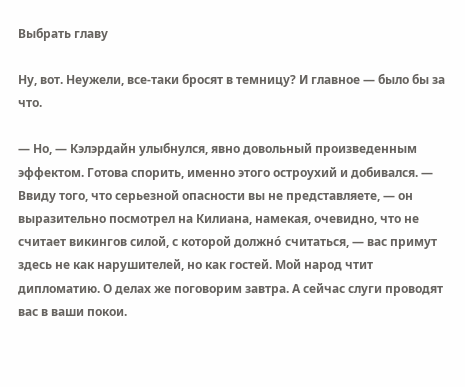Выбрать главу

Ну, вот. Неужели, все-таки бросят в темницу? И главное — было бы за что.

— Но, — Кэлэрдайн улыбнулся, явно довольный произведенным эффектом. Готова спорить, именно этого остроухий и добивался. — Ввиду того, что серьезной опасности вы не представляете, — он выразительно посмотрел на Килиана, намекая, очевидно, что не считает викингов силой, с которой должнó считаться, — вас примут здесь не как нарушителей, но как гостей. Мой народ чтит дипломатию. О делах же поговорим завтра. А сейчас слуги проводят вас в ваши покои.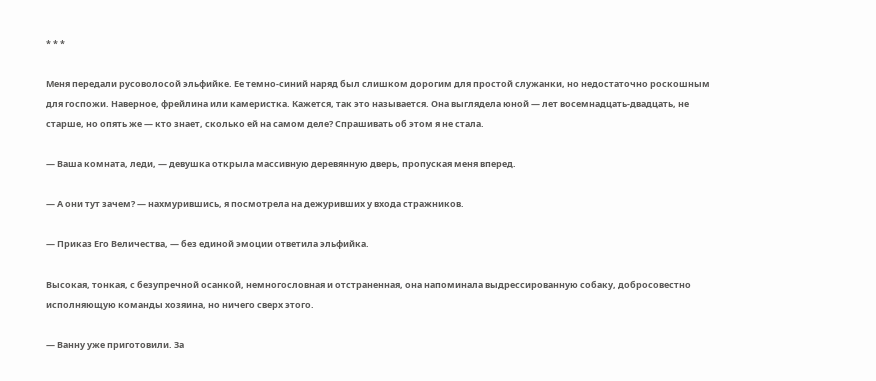* * *

Меня передали русоволосой эльфийке. Ее темно-синий наряд был слишком дорогим для простой служанки, но недостаточно роскошным для госпожи. Наверное, фрейлина или камеристка. Кажется, так это называется. Она выглядела юной — лет восемнадцать-двадцать, не старше, но опять же — кто знает, сколько ей на самом деле? Спрашивать об этом я не стала.

— Ваша комната, леди, — девушка открыла массивную деревянную дверь, пропуская меня вперед.

— А они тут зачем? — нахмурившись, я посмотрела на дежуривших у входа стражников.

— Приказ Его Величества, — без единой эмоции ответила эльфийка.

Высокая, тонкая, с безупречной осанкой, немногословная и отстраненная, она напоминала выдрессированную собаку, добросовестно исполняющую команды хозяина, но ничего сверх этого.

— Ванну уже приготовили. За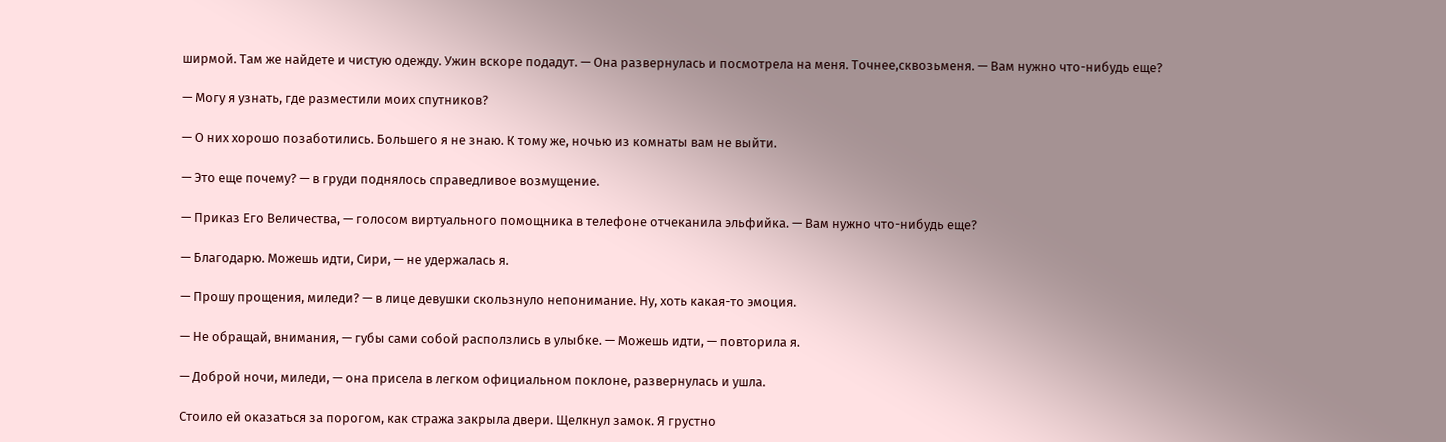ширмой. Там же найдете и чистую одежду. Ужин вскоре подадут. — Она развернулась и посмотрела на меня. Точнее,сквозьменя. — Вам нужно что-нибудь еще?

— Могу я узнать, где разместили моих спутников?

— О них хорошо позаботились. Большего я не знаю. К тому же, ночью из комнаты вам не выйти.

— Это еще почему? — в груди поднялось справедливое возмущение.

— Приказ Его Величества, — голосом виртуального помощника в телефоне отчеканила эльфийка. — Вам нужно что-нибудь еще?

— Благодарю. Можешь идти, Сири, — не удержалась я.

— Прошу прощения, миледи? — в лице девушки скользнуло непонимание. Ну, хоть какая-то эмоция.

— Не обращай, внимания, — губы сами собой расползлись в улыбке. — Можешь идти, — повторила я.

— Доброй ночи, миледи, — она присела в легком официальном поклоне, развернулась и ушла.

Стоило ей оказаться за порогом, как стража закрыла двери. Щелкнул замок. Я грустно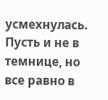усмехнулась. Пусть и не в темнице, но все равно в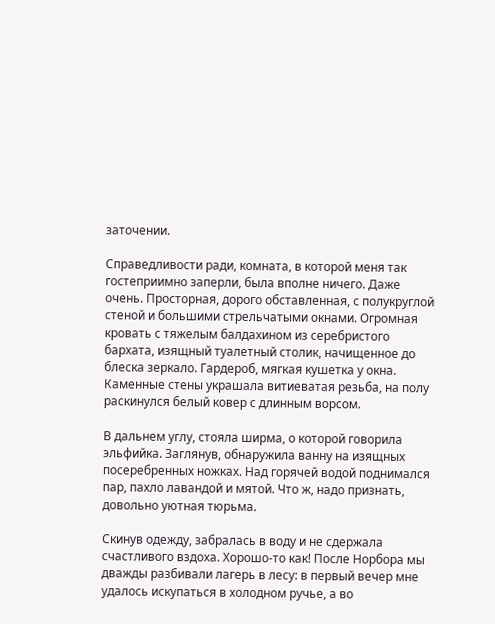заточении.

Справедливости ради, комната, в которой меня так гостеприимно заперли, была вполне ничего. Даже очень. Просторная, дорого обставленная, с полукруглой стеной и большими стрельчатыми окнами. Огромная кровать с тяжелым балдахином из серебристого бархата, изящный туалетный столик, начищенное до блеска зеркало. Гардероб, мягкая кушетка у окна. Каменные стены украшала витиеватая резьба, на полу раскинулся белый ковер с длинным ворсом.

В дальнем углу, стояла ширма, о которой говорила эльфийка. Заглянув, обнаружила ванну на изящных посеребренных ножках. Над горячей водой поднимался пар, пахло лавандой и мятой. Что ж, надо признать, довольно уютная тюрьма.

Скинув одежду, забралась в воду и не сдержала счастливого вздоха. Хорошо-то как! После Норбора мы дважды разбивали лагерь в лесу: в первый вечер мне удалось искупаться в холодном ручье, а во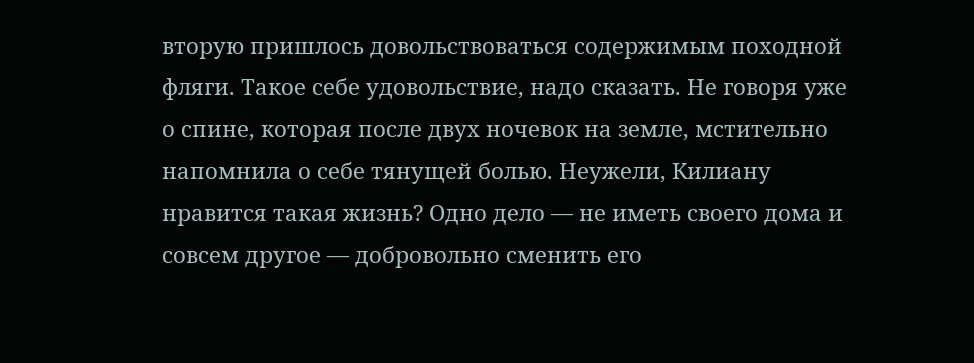вторую пришлось довольствоваться содержимым походной фляги. Такое себе удовольствие, надо сказать. Не говоря уже о спине, которая после двух ночевок на земле, мстительно напомнила о себе тянущей болью. Неужели, Килиану нравится такая жизнь? Одно дело — не иметь своего дома и совсем другое — добровольно сменить его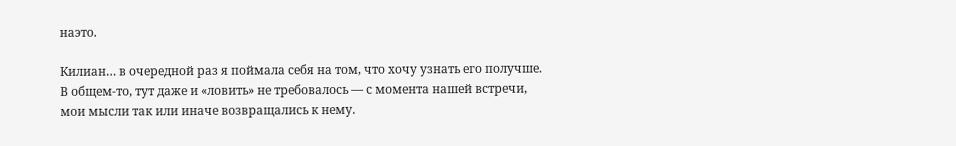наэто.

Килиан… в очередной раз я поймала себя на том, что хочу узнать его получше. В общем-то, тут даже и «ловить» не требовалось — с момента нашей встречи, мои мысли так или иначе возвращались к нему.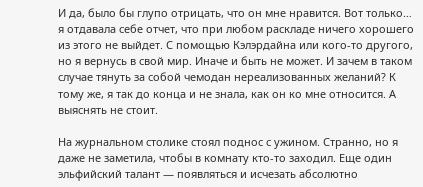И да, было бы глупо отрицать, что он мне нравится. Вот только… я отдавала себе отчет, что при любом раскладе ничего хорошего из этого не выйдет. С помощью Кэлэрдайна или кого-то другого, но я вернусь в свой мир. Иначе и быть не может. И зачем в таком случае тянуть за собой чемодан нереализованных желаний? К тому же, я так до конца и не знала, как он ко мне относится. А выяснять не стоит.

На журнальном столике стоял поднос с ужином. Странно, но я даже не заметила, чтобы в комнату кто-то заходил. Еще один эльфийский талант — появляться и исчезать абсолютно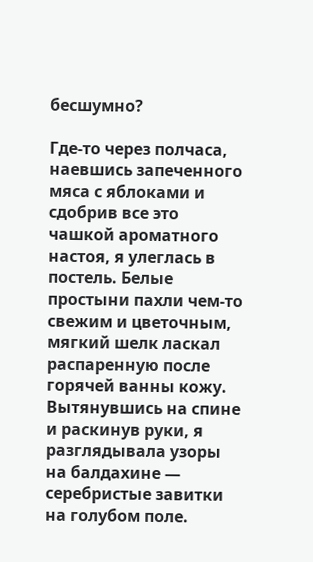бесшумно?

Где-то через полчаса, наевшись запеченного мяса с яблоками и сдобрив все это чашкой ароматного настоя, я улеглась в постель. Белые простыни пахли чем-то свежим и цветочным, мягкий шелк ласкал распаренную после горячей ванны кожу. Вытянувшись на спине и раскинув руки, я разглядывала узоры на балдахине — серебристые завитки на голубом поле.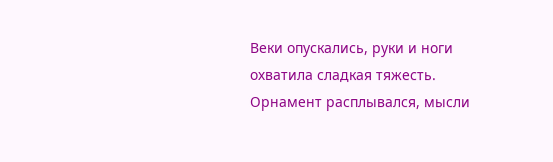Веки опускались, руки и ноги охватила сладкая тяжесть. Орнамент расплывался, мысли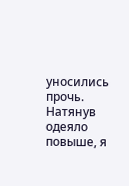уносились прочь. Натянув одеяло повыше, я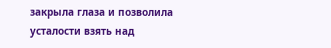закрыла глаза и позволила усталости взять над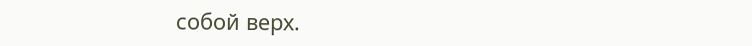собой верх.